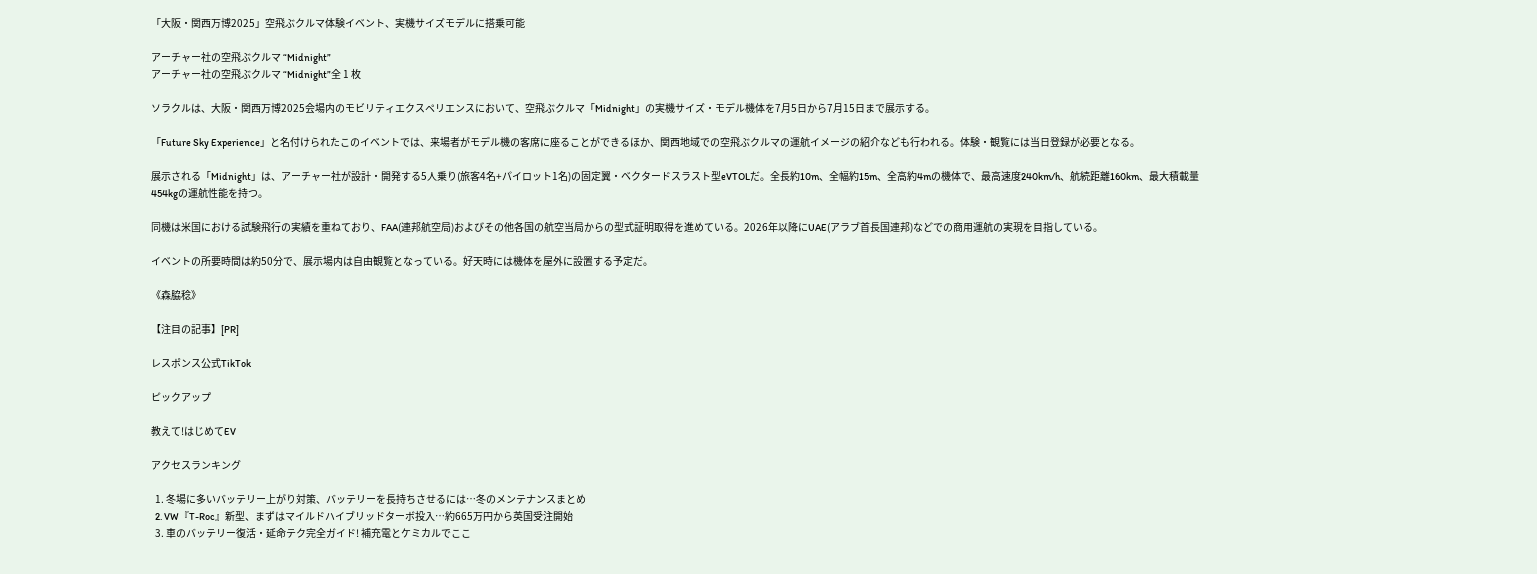「大阪・関西万博2025」空飛ぶクルマ体験イベント、実機サイズモデルに搭乗可能

アーチャー社の空飛ぶクルマ “Midnight”
アーチャー社の空飛ぶクルマ “Midnight”全 1 枚

ソラクルは、大阪・関西万博2025会場内のモビリティエクスペリエンスにおいて、空飛ぶクルマ「Midnight」の実機サイズ・モデル機体を7月5日から7月15日まで展示する。

「Future Sky Experience」と名付けられたこのイベントでは、来場者がモデル機の客席に座ることができるほか、関西地域での空飛ぶクルマの運航イメージの紹介なども行われる。体験・観覧には当日登録が必要となる。

展示される「Midnight」は、アーチャー社が設計・開発する5人乗り(旅客4名+パイロット1名)の固定翼・ベクタードスラスト型eVTOLだ。全長約10m、全幅約15m、全高約4mの機体で、最高速度240km/h、航続距離160km、最大積載量454kgの運航性能を持つ。

同機は米国における試験飛行の実績を重ねており、FAA(連邦航空局)およびその他各国の航空当局からの型式証明取得を進めている。2026年以降にUAE(アラブ首長国連邦)などでの商用運航の実現を目指している。

イベントの所要時間は約50分で、展示場内は自由観覧となっている。好天時には機体を屋外に設置する予定だ。

《森脇稔》

【注目の記事】[PR]

レスポンス公式TikTok

ピックアップ

教えて!はじめてEV

アクセスランキング

  1. 冬場に多いバッテリー上がり対策、バッテリーを長持ちさせるには…冬のメンテナンスまとめ
  2. VW『T-Roc』新型、まずはマイルドハイブリッドターボ投入…約665万円から英国受注開始
  3. 車のバッテリー復活・延命テク完全ガイド! 補充電とケミカルでここ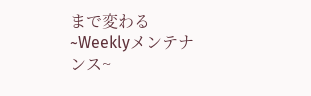まで変わる~Weeklyメンテナンス~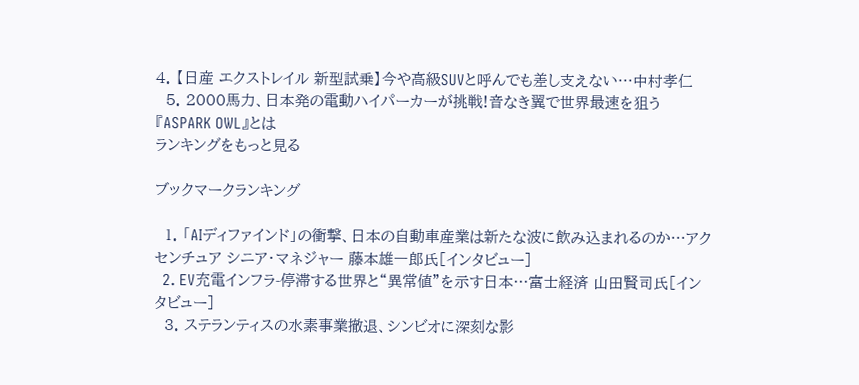4. 【日産 エクストレイル 新型試乗】今や高級SUVと呼んでも差し支えない…中村孝仁
  5. 2000馬力、日本発の電動ハイパーカーが挑戦!音なき翼で世界最速を狙う『ASPARK OWL』とは
ランキングをもっと見る

ブックマークランキング

  1. 「AIディファインド」の衝撃、日本の自動車産業は新たな波に飲み込まれるのか…アクセンチュア シニア・マネジャー 藤本雄一郎氏[インタビュー]
  2. EV充電インフラ-停滞する世界と“異常値”を示す日本…富士経済 山田賢司氏[インタビュー]
  3. ステランティスの水素事業撤退、シンビオに深刻な影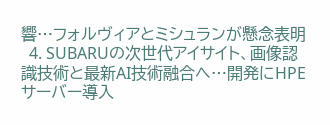響…フォルヴィアとミシュランが懸念表明
  4. SUBARUの次世代アイサイト、画像認識技術と最新AI技術融合へ…開発にHPEサーバー導入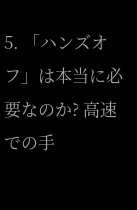5. 「ハンズオフ」は本当に必要なのか? 高速での手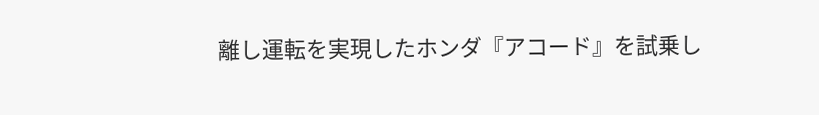離し運転を実現したホンダ『アコード』を試乗し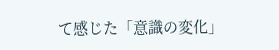て感じた「意識の変化」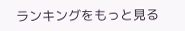ランキングをもっと見る